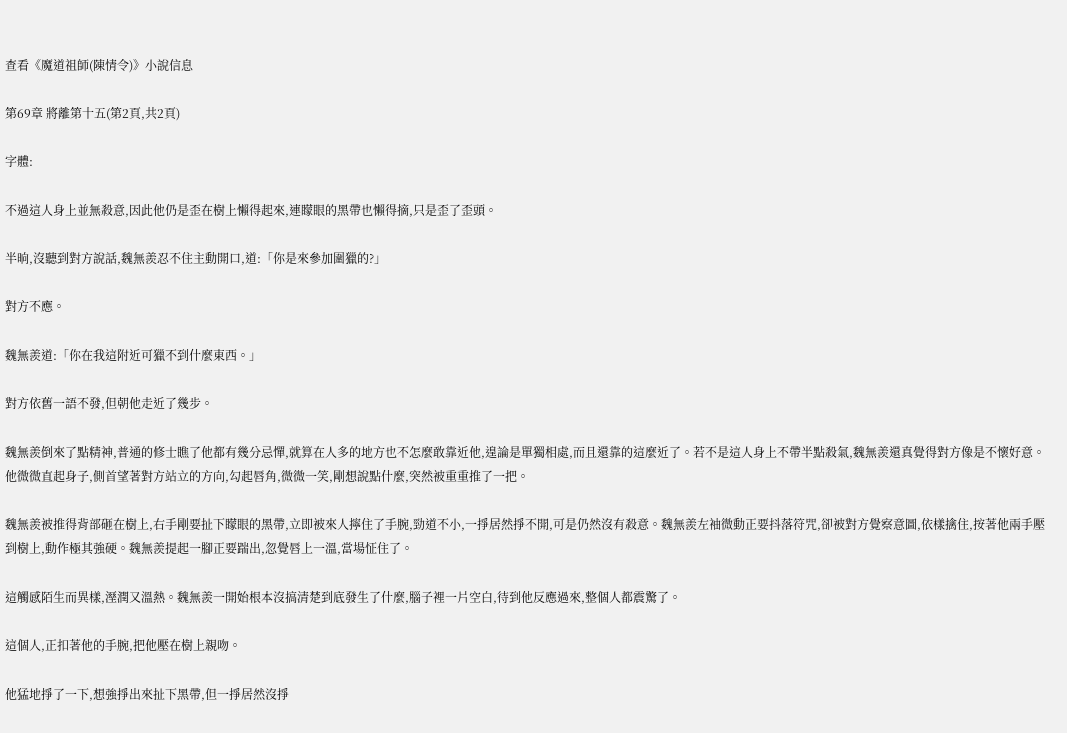查看《魔道祖師(陳情令)》小說信息

第69章 將離第十五(第2頁,共2頁)

字體:

不過這人身上並無殺意,因此他仍是歪在樹上懶得起來,連矇眼的黑帶也懶得摘,只是歪了歪頭。

半晌,沒聽到對方說話,魏無羨忍不住主動開口,道:「你是來參加圍獵的?」

對方不應。

魏無羨道:「你在我這附近可獵不到什麼東西。」

對方依舊一語不發,但朝他走近了幾步。

魏無羨倒來了點精神,普通的修士瞧了他都有幾分忌憚,就算在人多的地方也不怎麼敢靠近他,遑論是單獨相處,而且還靠的這麼近了。若不是這人身上不帶半點殺氣,魏無羨還真覺得對方像是不懷好意。他微微直起身子,側首望著對方站立的方向,勾起唇角,微微一笑,剛想說點什麼,突然被重重推了一把。

魏無羨被推得背部砸在樹上,右手剛要扯下矇眼的黑帶,立即被來人擰住了手腕,勁道不小,一掙居然掙不開,可是仍然沒有殺意。魏無羨左袖微動正要抖落符咒,卻被對方覺察意圖,依樣擒住,按著他兩手壓到樹上,動作極其強硬。魏無羨提起一腳正要踹出,忽覺唇上一溫,當場怔住了。

這觸感陌生而異樣,溼潤又溫熱。魏無羨一開始根本沒搞清楚到底發生了什麼,腦子裡一片空白,待到他反應過來,整個人都震驚了。

這個人,正扣著他的手腕,把他壓在樹上親吻。

他猛地掙了一下,想強掙出來扯下黑帶,但一掙居然沒掙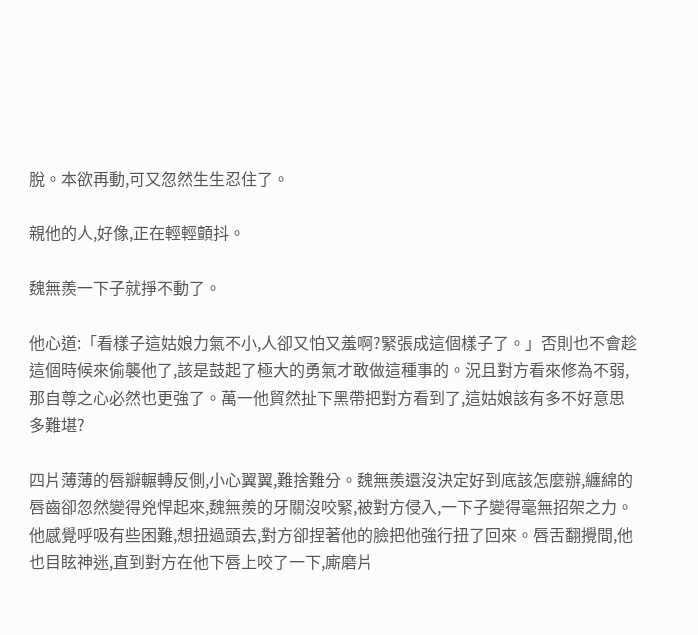脫。本欲再動,可又忽然生生忍住了。

親他的人,好像,正在輕輕顫抖。

魏無羨一下子就掙不動了。

他心道:「看樣子這姑娘力氣不小,人卻又怕又羞啊?緊張成這個樣子了。」否則也不會趁這個時候來偷襲他了,該是鼓起了極大的勇氣才敢做這種事的。況且對方看來修為不弱,那自尊之心必然也更強了。萬一他貿然扯下黑帶把對方看到了,這姑娘該有多不好意思多難堪?

四片薄薄的唇瓣輾轉反側,小心翼翼,難捨難分。魏無羨還沒決定好到底該怎麼辦,纏綿的唇齒卻忽然變得兇悍起來,魏無羨的牙關沒咬緊,被對方侵入,一下子變得毫無招架之力。他感覺呼吸有些困難,想扭過頭去,對方卻捏著他的臉把他強行扭了回來。唇舌翻攪間,他也目眩神迷,直到對方在他下唇上咬了一下,廝磨片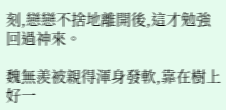刻,戀戀不捨地離開後,這才勉強回過神來。

魏無羨被親得渾身發軟,靠在樹上好一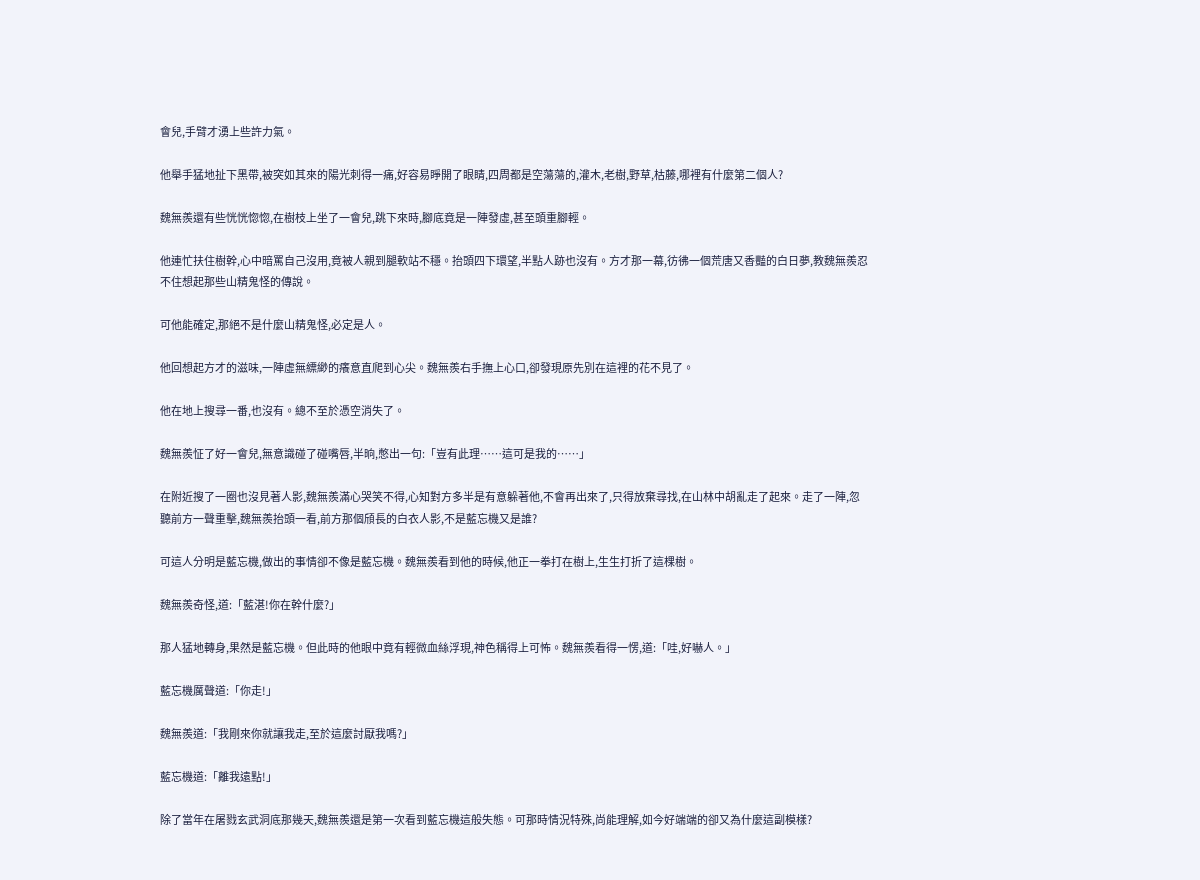會兒,手臂才湧上些許力氣。

他舉手猛地扯下黑帶,被突如其來的陽光刺得一痛,好容易睜開了眼睛,四周都是空蕩蕩的,灌木,老樹,野草,枯藤,哪裡有什麼第二個人?

魏無羨還有些恍恍惚惚,在樹枝上坐了一會兒,跳下來時,腳底竟是一陣發虛,甚至頭重腳輕。

他連忙扶住樹幹,心中暗罵自己沒用,竟被人親到腿軟站不穩。抬頭四下環望,半點人跡也沒有。方才那一幕,彷彿一個荒唐又香豔的白日夢,教魏無羨忍不住想起那些山精鬼怪的傳說。

可他能確定,那絕不是什麼山精鬼怪,必定是人。

他回想起方才的滋味,一陣虛無縹緲的癢意直爬到心尖。魏無羨右手撫上心口,卻發現原先別在這裡的花不見了。

他在地上搜尋一番,也沒有。總不至於憑空消失了。

魏無羨怔了好一會兒,無意識碰了碰嘴唇,半晌,憋出一句:「豈有此理……這可是我的……」

在附近搜了一圈也沒見著人影,魏無羨滿心哭笑不得,心知對方多半是有意躲著他,不會再出來了,只得放棄尋找,在山林中胡亂走了起來。走了一陣,忽聽前方一聲重擊,魏無羨抬頭一看,前方那個頎長的白衣人影,不是藍忘機又是誰?

可這人分明是藍忘機,做出的事情卻不像是藍忘機。魏無羨看到他的時候,他正一拳打在樹上,生生打折了這棵樹。

魏無羨奇怪,道:「藍湛!你在幹什麼?」

那人猛地轉身,果然是藍忘機。但此時的他眼中竟有輕微血絲浮現,神色稱得上可怖。魏無羨看得一愣,道:「哇,好嚇人。」

藍忘機厲聲道:「你走!」

魏無羨道:「我剛來你就讓我走,至於這麼討厭我嗎?」

藍忘機道:「離我遠點!」

除了當年在屠戮玄武洞底那幾天,魏無羨還是第一次看到藍忘機這般失態。可那時情況特殊,尚能理解,如今好端端的卻又為什麼這副模樣?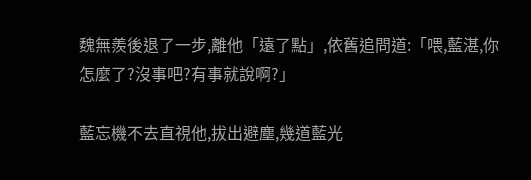魏無羨後退了一步,離他「遠了點」,依舊追問道:「喂,藍湛,你怎麼了?沒事吧?有事就說啊?」

藍忘機不去直視他,拔出避塵,幾道藍光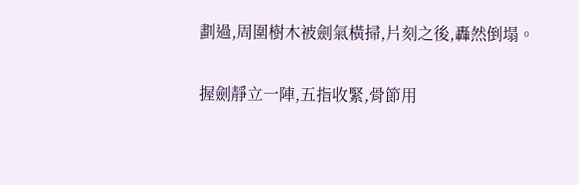劃過,周圍樹木被劍氣橫掃,片刻之後,轟然倒塌。

握劍靜立一陣,五指收緊,骨節用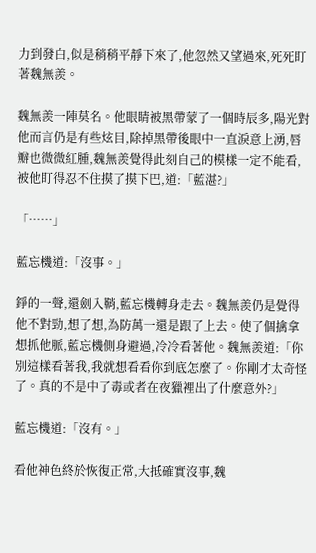力到發白,似是稍稍平靜下來了,他忽然又望過來,死死盯著魏無羨。

魏無羨一陣莫名。他眼睛被黑帶蒙了一個時辰多,陽光對他而言仍是有些炫目,除掉黑帶後眼中一直淚意上湧,唇瓣也微微紅腫,魏無羨覺得此刻自己的模樣一定不能看,被他盯得忍不住摸了摸下巴,道:「藍湛?」

「……」

藍忘機道:「沒事。」

錚的一聲,還劍入鞘,藍忘機轉身走去。魏無羨仍是覺得他不對勁,想了想,為防萬一還是跟了上去。使了個擒拿想抓他脈,藍忘機側身避過,冷冷看著他。魏無羨道:「你別這樣看著我,我就想看看你到底怎麼了。你剛才太奇怪了。真的不是中了毒或者在夜獵裡出了什麼意外?」

藍忘機道:「沒有。」

看他神色終於恢復正常,大抵確實沒事,魏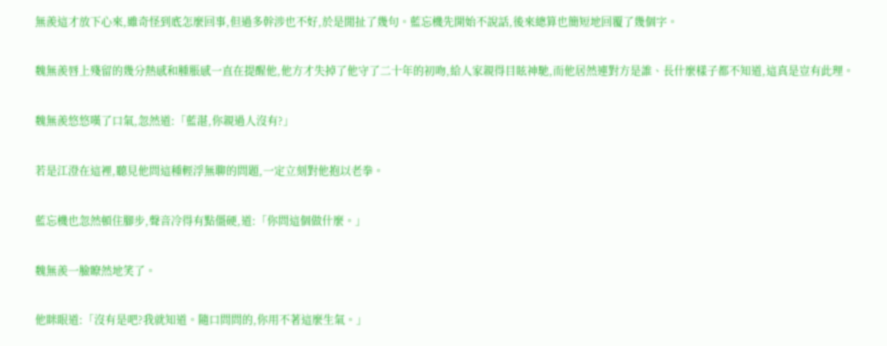無羨這才放下心來,雖奇怪到底怎麼回事,但過多幹涉也不好,於是閒扯了幾句。藍忘機先開始不說話,後來總算也簡短地回覆了幾個字。

魏無羨唇上殘留的幾分熱感和腫脹感一直在提醒他,他方才失掉了他守了二十年的初吻,給人家親得目眩神馳,而他居然連對方是誰、長什麼樣子都不知道,這真是豈有此理。

魏無羨悠悠嘆了口氣,忽然道:「藍湛,你親過人沒有?」

若是江澄在這裡,聽見他問這種輕浮無聊的問題,一定立刻對他抱以老拳。

藍忘機也忽然頓住腳步,聲音冷得有點僵硬,道:「你問這個做什麼。」

魏無羨一臉瞭然地笑了。

他眯眼道:「沒有是吧?我就知道。隨口問問的,你用不著這麼生氣。」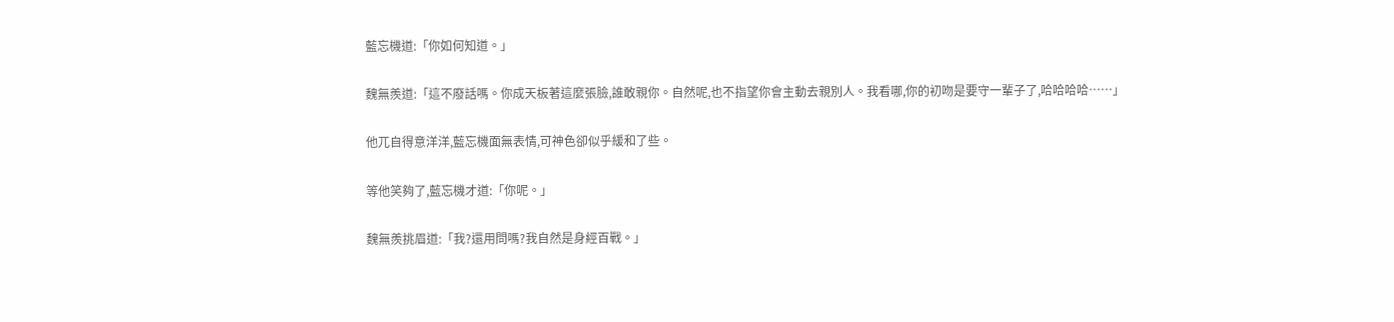藍忘機道:「你如何知道。」

魏無羨道:「這不廢話嗎。你成天板著這麼張臉,誰敢親你。自然呢,也不指望你會主動去親別人。我看哪,你的初吻是要守一輩子了,哈哈哈哈……」

他兀自得意洋洋,藍忘機面無表情,可神色卻似乎緩和了些。

等他笑夠了,藍忘機才道:「你呢。」

魏無羨挑眉道:「我?還用問嗎?我自然是身經百戰。」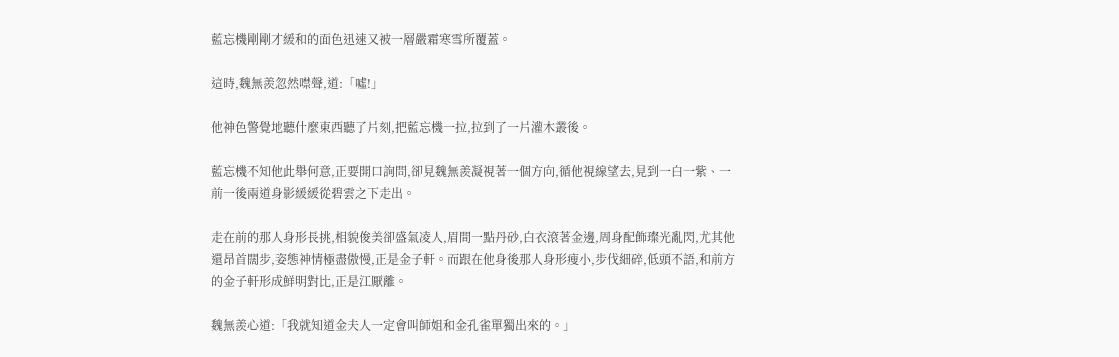藍忘機剛剛才緩和的面色迅速又被一層嚴霜寒雪所覆蓋。

這時,魏無羨忽然噤聲,道:「噓!」

他神色警覺地聽什麼東西聽了片刻,把藍忘機一拉,拉到了一片灌木叢後。

藍忘機不知他此舉何意,正要開口詢問,卻見魏無羨凝視著一個方向,循他視線望去,見到一白一紫、一前一後兩道身影緩緩從碧雲之下走出。

走在前的那人身形長挑,相貌俊美卻盛氣凌人,眉間一點丹砂,白衣滾著金邊,周身配飾璨光亂閃,尤其他還昂首闊步,姿態神情極盡傲慢,正是金子軒。而跟在他身後那人身形瘦小,步伐細碎,低頭不語,和前方的金子軒形成鮮明對比,正是江厭離。

魏無羨心道:「我就知道金夫人一定會叫師姐和金孔雀單獨出來的。」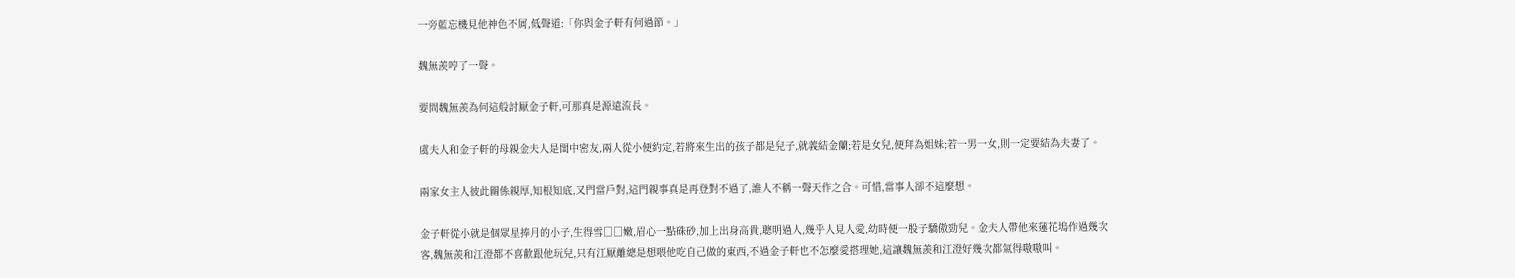一旁藍忘機見他神色不屑,低聲道:「你與金子軒有何過節。」

魏無羨哼了一聲。

要問魏無羨為何這般討厭金子軒,可那真是源遠流長。

虞夫人和金子軒的母親金夫人是閨中密友,兩人從小便約定,若將來生出的孩子都是兒子,就義結金蘭;若是女兒,便拜為姐妹;若一男一女,則一定要結為夫妻了。

兩家女主人彼此關係親厚,知根知底,又門當戶對,這門親事真是再登對不過了,誰人不稱一聲天作之合。可惜,當事人卻不這麼想。

金子軒從小就是個眾星捧月的小子,生得雪□□嫩,眉心一點硃砂,加上出身高貴,聰明過人,幾乎人見人愛,幼時便一股子驕傲勁兒。金夫人帶他來蓮花塢作過幾次客,魏無羨和江澄都不喜歡跟他玩兒,只有江厭離總是想喂他吃自己做的東西,不過金子軒也不怎麼愛搭理她,這讓魏無羨和江澄好幾次都氣得嗷嗷叫。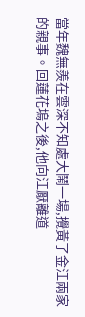當年魏無羨在雲深不知處大鬧一場,攪黃了金江兩家的親事。回蓮花塢之後,他向江厭離道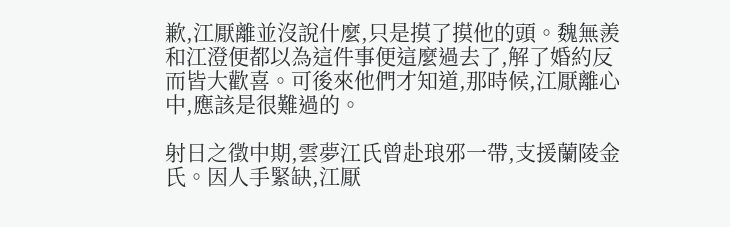歉,江厭離並沒說什麼,只是摸了摸他的頭。魏無羨和江澄便都以為這件事便這麼過去了,解了婚約反而皆大歡喜。可後來他們才知道,那時候,江厭離心中,應該是很難過的。

射日之徵中期,雲夢江氏曾赴琅邪一帶,支援蘭陵金氏。因人手緊缺,江厭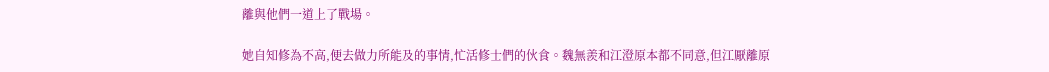離與他們一道上了戰場。

她自知修為不高,便去做力所能及的事情,忙活修士們的伙食。魏無羨和江澄原本都不同意,但江厭離原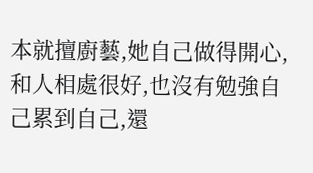本就擅廚藝,她自己做得開心,和人相處很好,也沒有勉強自己累到自己,還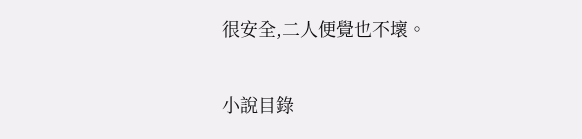很安全,二人便覺也不壞。

小說目錄